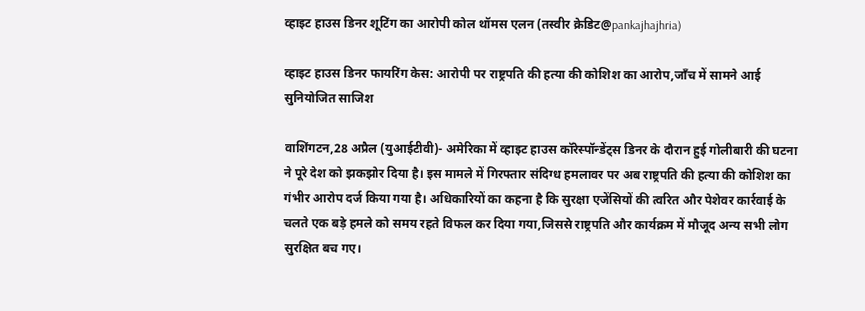व्हाइट हाउस डिनर शूटिंग का आरोपी कोल थॉमस एलन (तस्वीर क्रेडिट@pankajhajhria)

व्हाइट हाउस डिनर फायरिंग केस: आरोपी पर राष्ट्रपति की हत्या की कोशिश का आरोप,जाँच में सामने आई सुनियोजित साजिश

वाशिंगटन,28 अप्रैल (युआईटीवी)- अमेरिका में व्हाइट हाउस कॉरेस्पॉन्डेंट्स डिनर के दौरान हुई गोलीबारी की घटना ने पूरे देश को झकझोर दिया है। इस मामले में गिरफ्तार संदिग्ध हमलावर पर अब राष्ट्रपति की हत्या की कोशिश का गंभीर आरोप दर्ज किया गया है। अधिकारियों का कहना है कि सुरक्षा एजेंसियों की त्वरित और पेशेवर कार्रवाई के चलते एक बड़े हमले को समय रहते विफल कर दिया गया,जिससे राष्ट्रपति और कार्यक्रम में मौजूद अन्य सभी लोग सुरक्षित बच गए।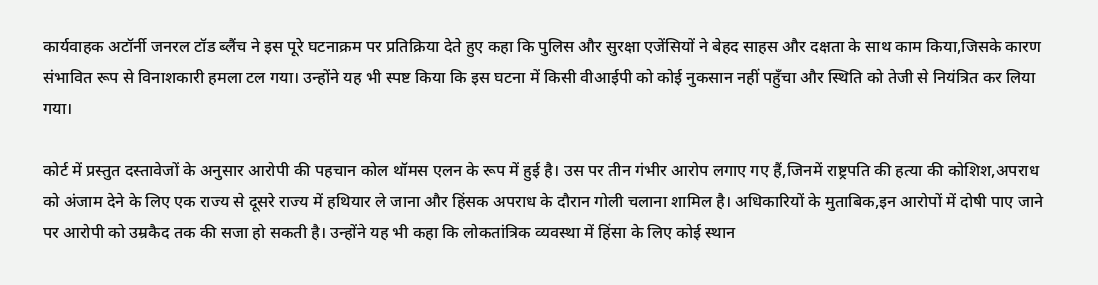कार्यवाहक अटॉर्नी जनरल टॉड ब्लैंच ने इस पूरे घटनाक्रम पर प्रतिक्रिया देते हुए कहा कि पुलिस और सुरक्षा एजेंसियों ने बेहद साहस और दक्षता के साथ काम किया,जिसके कारण संभावित रूप से विनाशकारी हमला टल गया। उन्होंने यह भी स्पष्ट किया कि इस घटना में किसी वीआईपी को कोई नुकसान नहीं पहुँचा और स्थिति को तेजी से नियंत्रित कर लिया गया।

कोर्ट में प्रस्तुत दस्तावेजों के अनुसार आरोपी की पहचान कोल थॉमस एलन के रूप में हुई है। उस पर तीन गंभीर आरोप लगाए गए हैं,जिनमें राष्ट्रपति की हत्या की कोशिश,अपराध को अंजाम देने के लिए एक राज्य से दूसरे राज्य में हथियार ले जाना और हिंसक अपराध के दौरान गोली चलाना शामिल है। अधिकारियों के मुताबिक,इन आरोपों में दोषी पाए जाने पर आरोपी को उम्रकैद तक की सजा हो सकती है। उन्होंने यह भी कहा कि लोकतांत्रिक व्यवस्था में हिंसा के लिए कोई स्थान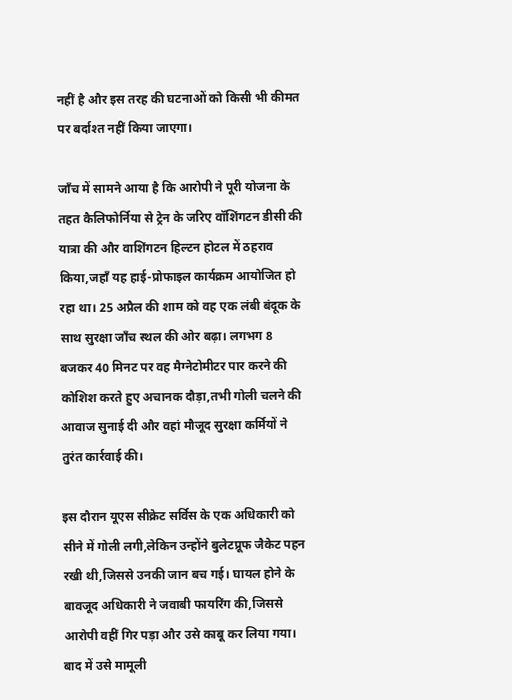नहीं है और इस तरह की घटनाओं को किसी भी कीमत पर बर्दाश्त नहीं किया जाएगा।

जाँच में सामने आया है कि आरोपी ने पूरी योजना के तहत कैलिफोर्निया से ट्रेन के जरिए वॉशिंगटन डीसी की यात्रा की और वाशिंगटन हिल्टन होटल में ठहराव किया,जहाँ यह हाई-प्रोफाइल कार्यक्रम आयोजित हो रहा था। 25 अप्रैल की शाम को वह एक लंबी बंदूक के साथ सुरक्षा जाँच स्थल की ओर बढ़ा। लगभग 8 बजकर 40 मिनट पर वह मैग्नेटोमीटर पार करने की कोशिश करते हुए अचानक दौड़ा,तभी गोली चलने की आवाज सुनाई दी और वहां मौजूद सुरक्षा कर्मियों ने तुरंत कार्रवाई की।

इस दौरान यूएस सीक्रेट सर्विस के एक अधिकारी को सीने में गोली लगी,लेकिन उन्होंने बुलेटप्रूफ जैकेट पहन रखी थी,जिससे उनकी जान बच गई। घायल होने के बावजूद अधिकारी ने जवाबी फायरिंग की,जिससे आरोपी वहीं गिर पड़ा और उसे काबू कर लिया गया। बाद में उसे मामूली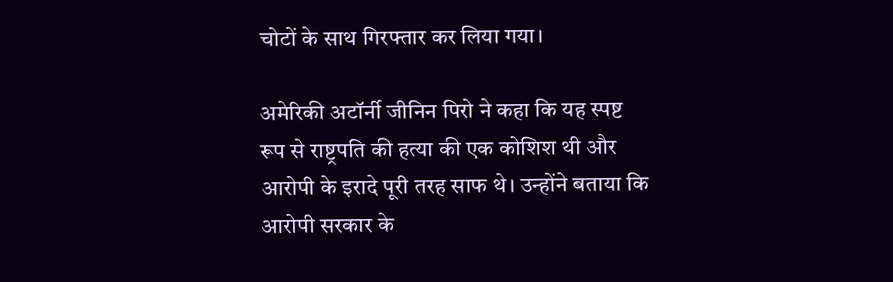चोटों के साथ गिरफ्तार कर लिया गया।

अमेरिकी अटॉर्नी जीनिन पिरो ने कहा कि यह स्पष्ट रूप से राष्ट्रपति की हत्या की एक कोशिश थी और आरोपी के इरादे पूरी तरह साफ थे। उन्होंने बताया कि आरोपी सरकार के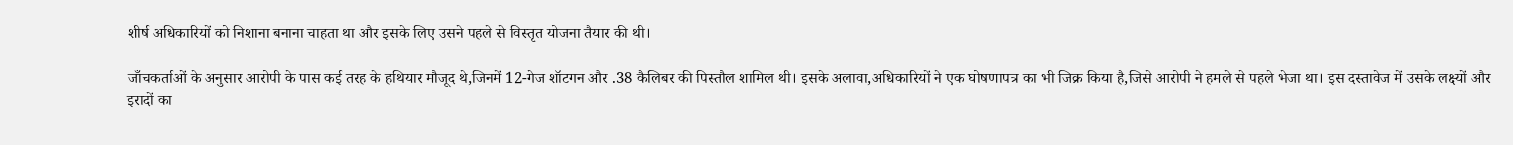शीर्ष अधिकारियों को निशाना बनाना चाहता था और इसके लिए उसने पहले से विस्तृत योजना तैयार की थी।

जाँचकर्ताओं के अनुसार आरोपी के पास कई तरह के हथियार मौजूद थे,जिनमें 12-गेज शॉटगन और .38 कैलिबर की पिस्तौल शामिल थी। इसके अलावा,अधिकारियों ने एक घोषणापत्र का भी जिक्र किया है,जिसे आरोपी ने हमले से पहले भेजा था। इस दस्तावेज में उसके लक्ष्यों और इरादों का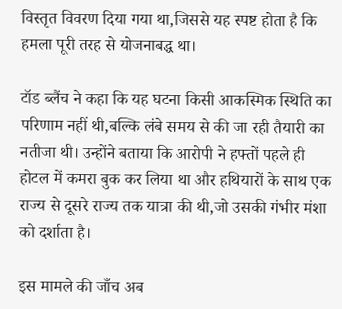विस्तृत विवरण दिया गया था,जिससे यह स्पष्ट होता है कि हमला पूरी तरह से योजनाबद्ध था।

टॉड ब्लैंच ने कहा कि यह घटना किसी आकस्मिक स्थिति का परिणाम नहीं थी,बल्कि लंबे समय से की जा रही तैयारी का नतीजा थी। उन्होंने बताया कि आरोपी ने हफ्तों पहले ही होटल में कमरा बुक कर लिया था और हथियारों के साथ एक राज्य से दूसरे राज्य तक यात्रा की थी,जो उसकी गंभीर मंशा को दर्शाता है।

इस मामले की जाँच अब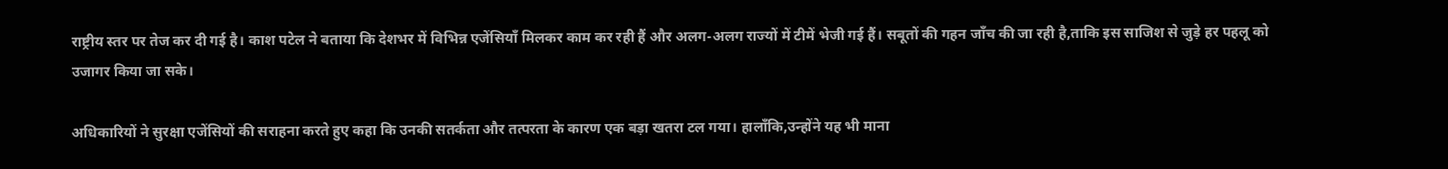राष्ट्रीय स्तर पर तेज कर दी गई है। काश पटेल ने बताया कि देशभर में विभिन्न एजेंसियाँ मिलकर काम कर रही हैं और अलग-अलग राज्यों में टीमें भेजी गई हैं। सबूतों की गहन जाँच की जा रही है,ताकि इस साजिश से जुड़े हर पहलू को उजागर किया जा सके।

अधिकारियों ने सुरक्षा एजेंसियों की सराहना करते हुए कहा कि उनकी सतर्कता और तत्परता के कारण एक बड़ा खतरा टल गया। हालाँकि,उन्होंने यह भी माना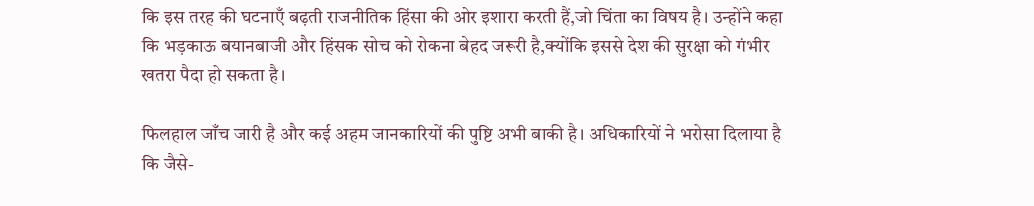कि इस तरह की घटनाएँ बढ़ती राजनीतिक हिंसा की ओर इशारा करती हैं,जो चिंता का विषय है। उन्होंने कहा कि भड़काऊ बयानबाजी और हिंसक सोच को रोकना बेहद जरूरी है,क्योंकि इससे देश की सुरक्षा को गंभीर खतरा पैदा हो सकता है।

फिलहाल जाँच जारी है और कई अहम जानकारियों की पुष्टि अभी बाकी है। अधिकारियों ने भरोसा दिलाया है कि जैसे-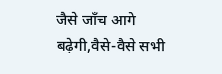जैसे जाँच आगे बढ़ेगी,वैसे-वैसे सभी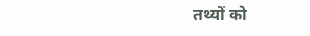तथ्यों को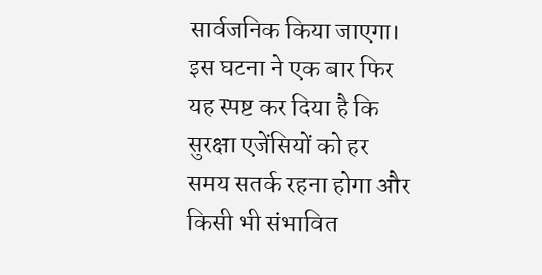सार्वजनिक किया जाएगा। इस घटना ने एक बार फिर यह स्पष्ट कर दिया है कि सुरक्षा एजेंसियों को हर समय सतर्क रहना होगा और किसी भी संभावित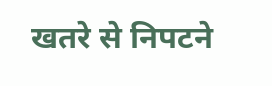खतरे से निपटने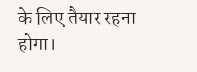के लिए तैयार रहना होगा।